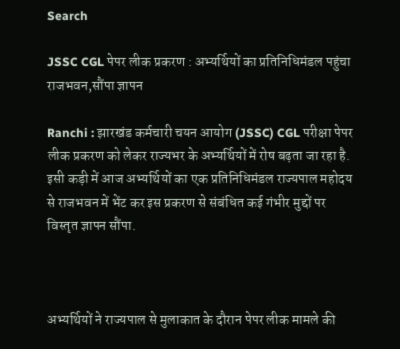Search

JSSC CGL पेपर लीक प्रकरण : अभ्यर्थियों का प्रतिनिधिमंडल पहुंचा राजभवन,सौंपा ज्ञापन

Ranchi : झारखंड कर्मचारी चयन आयोग (JSSC) CGL परीक्षा पेपर लीक प्रकरण को लेकर राज्यभर के अभ्यर्थियों में रोष बढ़ता जा रहा है. इसी कड़ी में आज अभ्यर्थियों का एक प्रतिनिधिमंडल राज्यपाल महोदय से राजभवन में भेंट कर इस प्रकरण से संबंधित कई गंभीर मुद्दों पर विस्तृत ज्ञापन सौंपा.



अभ्यर्थियों ने राज्यपाल से मुलाकात के दौरान पेपर लीक मामले की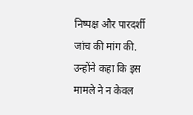निष्पक्ष और पारदर्शी जांच की मांग की. उन्होंने कहा कि इस मामले ने न केवल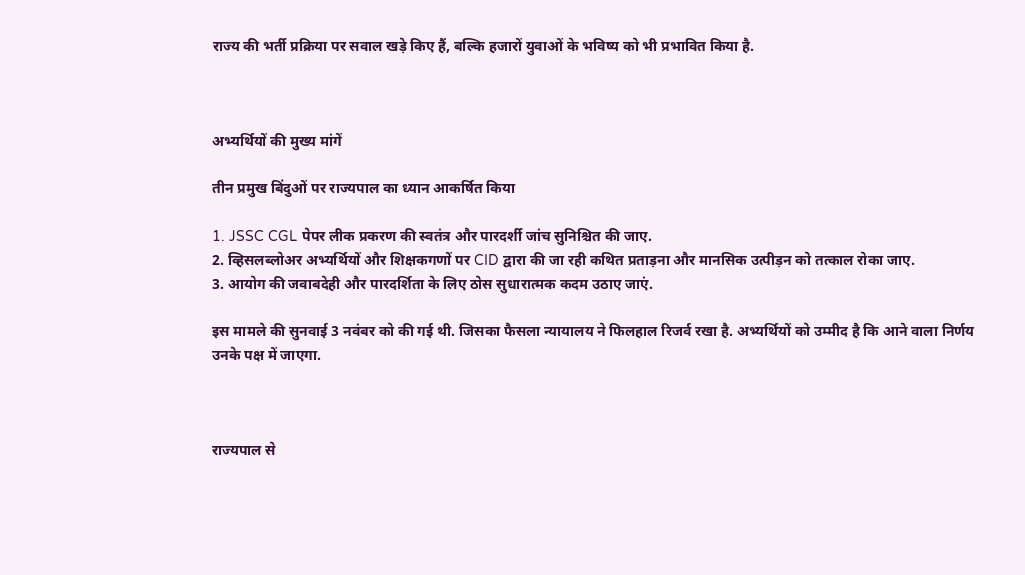राज्य की भर्ती प्रक्रिया पर सवाल खड़े किए हैं, बल्कि हजारों युवाओं के भविष्य को भी प्रभावित किया है.



अभ्यर्थियों की मुख्य मांगें

तीन प्रमुख बिंदुओं पर राज्यपाल का ध्यान आकर्षित किया

1. JSSC CGL पेपर लीक प्रकरण की स्वतंत्र और पारदर्शी जांच सुनिश्चित की जाए.
2. व्हिसलब्लोअर अभ्यर्थियों और शिक्षकगणों पर CID द्वारा की जा रही कथित प्रताड़ना और मानसिक उत्पीड़न को तत्काल रोका जाए.
3. आयोग की जवाबदेही और पारदर्शिता के लिए ठोस सुधारात्मक कदम उठाए जाएं.

इस मामले की सुनवाई 3 नवंबर को की गई थी. जिसका फैसला न्यायालय ने फिलहाल रिजर्व रखा है. अभ्यर्थियों को उम्मीद है कि आने वाला निर्णय उनके पक्ष में जाएगा.



राज्यपाल से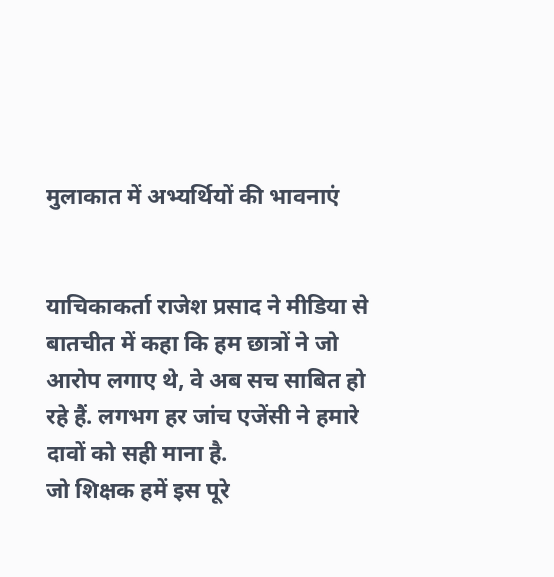मुलाकात में अभ्यर्थियों की भावनाएं


याचिकाकर्ता राजेश प्रसाद ने मीडिया से बातचीत में कहा कि हम छात्रों ने जो आरोप लगाए थे, वे अब सच साबित हो रहे हैं. लगभग हर जांच एजेंसी ने हमारे दावों को सही माना है.
जो शिक्षक हमें इस पूरे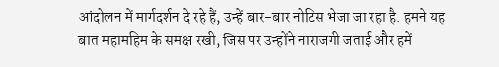आंदोलन में मार्गदर्शन दे रहे हैं, उन्हें बार-बार नोटिस भेजा जा रहा है. हमने यह बात महामहिम के समक्ष रखी, जिस पर उन्होंने नाराजगी जताई और हमें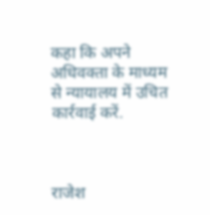कहा कि अपने अधिवक्ता के माध्यम से न्यायालय में उचित कार्रवाई करें.



राजेश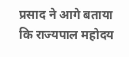प्रसाद ने आगे बताया कि राज्यपाल महोदय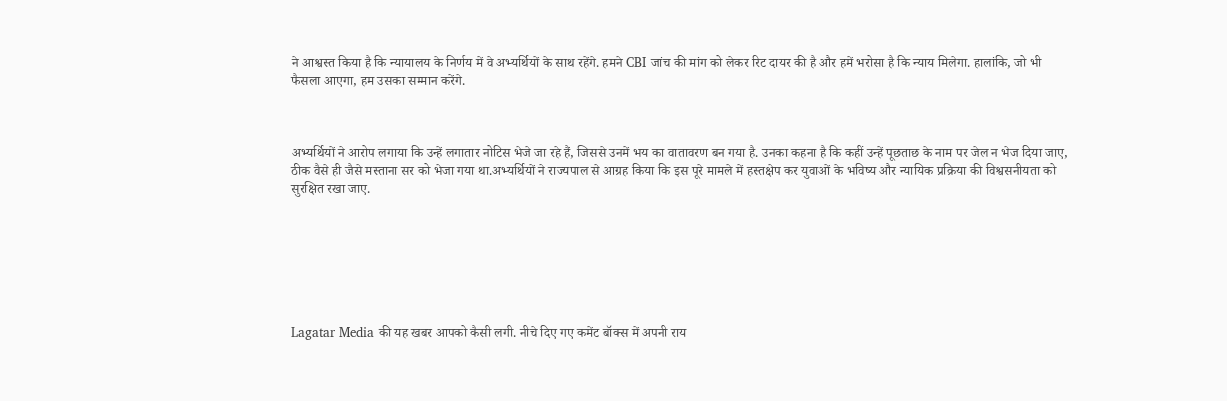ने आश्वस्त किया है कि न्यायालय के निर्णय में वे अभ्यर्थियों के साथ रहेंगे. हमने CBI जांच की मांग को लेकर रिट दायर की है और हमें भरोसा है कि न्याय मिलेगा. हालांकि, जो भी फैसला आएगा, हम उसका सम्मान करेंगे.



अभ्यर्थियों ने आरोप लगाया कि उन्हें लगातार नोटिस भेजे जा रहे हैं, जिससे उनमें भय का वातावरण बन गया है. उनका कहना है कि कहीं उन्हें पूछताछ के नाम पर जेल न भेज दिया जाए, ठीक वैसे ही जैसे मस्ताना सर को भेजा गया था.अभ्यर्थियों ने राज्यपाल से आग्रह किया कि इस पूरे मामले में हस्तक्षेप कर युवाओं के भविष्य और न्यायिक प्रक्रिया की विश्वसनीयता को सुरक्षित रखा जाए.







Lagatar Media की यह खबर आपको कैसी लगी. नीचे दिए गए कमेंट बॉक्स में अपनी राय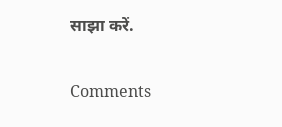साझा करें.

Comments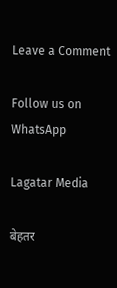Leave a Comment

Follow us on WhatsApp

Lagatar Media

बेहतर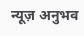न्यूज़ अनुभव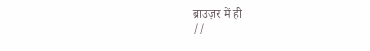ब्राउज़र में ही
//